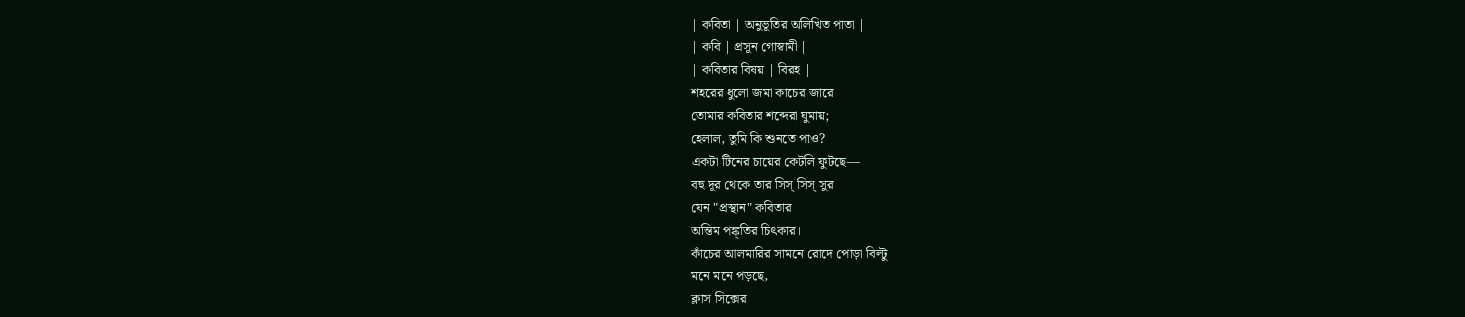| কবিতা | অনুভূতির অলিখিত পাতা |
| কবি | প্রসূন গোস্বামী |
| কবিতার বিষয় | বিরহ |
শহরের ধুলো জমা কাচের জারে
তোমার কবিতার শব্দেরা ঘুমায়;
হেলাল, তুমি কি শুনতে পাও?
একটা টিনের চায়ের কেটলি ফুটছে—
বহু দূর থেকে তার সিস্ সিস্ সুর
যেন "প্রস্থান" কবিতার
অন্তিম পঙ্ক্তির চিৎকার।
কাঁচের আলমারির সামনে রোদে পোড়া বিল্টু
মনে মনে পড়ছে,
ক্লাস সিক্সের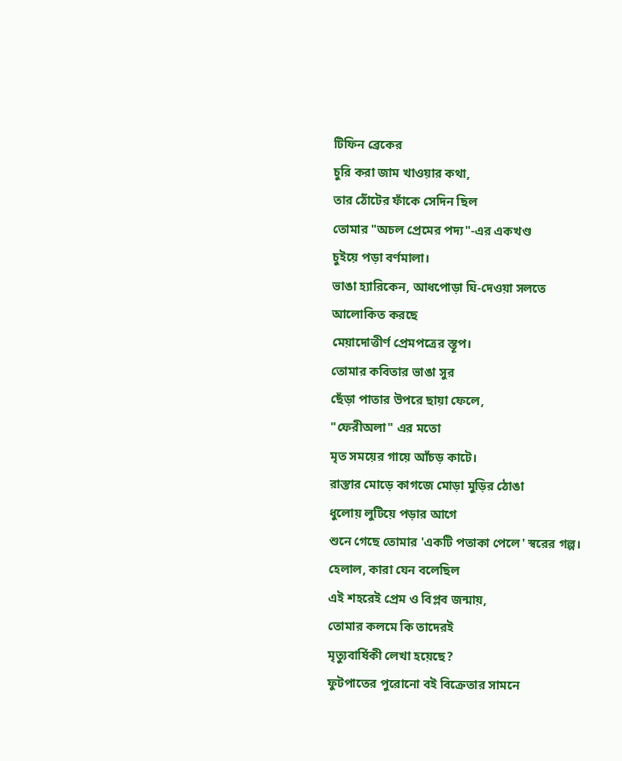টিফিন ব্রেকের
চুরি করা জাম খাওয়ার কথা,
তার ঠোঁটের ফাঁকে সেদিন ছিল
তোমার "অচল প্রেমের পদ্য"-এর একখণ্ড
চুইয়ে পড়া বর্ণমালা।
ভাঙা হ্যারিকেন, আধপোড়া ঘি-দেওয়া সলতে
আলোকিত করছে
মেয়াদোত্তীর্ণ প্রেমপত্রের স্তূপ।
তোমার কবিতার ভাঙা সুর
ছেঁড়া পাতার উপরে ছায়া ফেলে,
"ফেরীঅলা" এর মতো
মৃত সময়ের গায়ে আঁচড় কাটে।
রাস্তার মোড়ে কাগজে মোড়া মুড়ির ঠোঙা
ধুলোয় লুটিয়ে পড়ার আগে
শুনে গেছে তোমার 'একটি পতাকা পেলে' স্বরের গল্প।
হেলাল, কারা যেন বলেছিল
এই শহরেই প্রেম ও বিপ্লব জন্মায়,
তোমার কলমে কি তাদেরই
মৃত্যুবার্ষিকী লেখা হয়েছে?
ফুটপাতের পুরোনো বই বিক্রেতার সামনে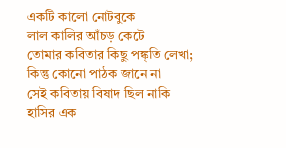একটি কালো নোটবুকে
লাল কালির আঁচড় কেটে
তোমার কবিতার কিছু পঙ্ক্তি লেখা;
কিন্তু কোনো পাঠক জানে না
সেই কবিতায় বিষাদ ছিল নাকি
হাসির এক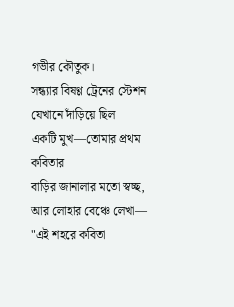গভীর কৌতুক।
সন্ধ্যার বিষণ্ণ ট্রেনের স্টেশন
যেখানে দাঁড়িয়ে ছিল
একটি মুখ—তোমার প্রথম কবিতার
বাড়ির জানালার মতো স্বচ্ছ,
আর লোহার বেঞ্চে লেখা—
"এই শহরে কবিতা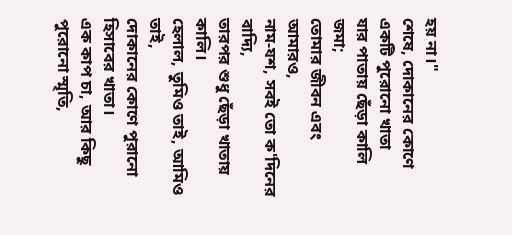হয় না।"
শেষে, দোকানের কোণে একটি পুরোনো খাতা
যার পাতায় ছেঁড়া কালি জমা;
তোমার জীবন এবং আমারও,
নাম-যশ, সবই তো ক'দিনের বাদ্যি,
তারপর শুধু ছেঁড়া খাতায় কালি।
হেলাল, তুমিও তাই, আমিও তাই,
দোকানের কোণে পুরানো হিসাবের খাতা।
এক কাপ চা, আর কিছু পুরোনো স্মৃতি,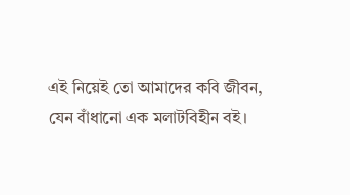এই নিয়েই তো আমাদের কবি জীবন,
যেন বাঁধানো এক মলাটবিহীন বই।